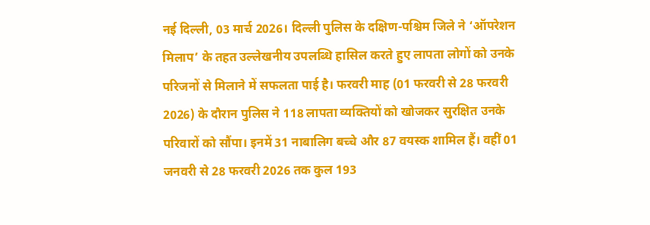नई दिल्ली, 03 मार्च 2026। दिल्ली पुलिस के दक्षिण-पश्चिम जिले ने ‘ऑपरेशन मिलाप’ के तहत उल्लेखनीय उपलब्धि हासिल करते हुए लापता लोगों को उनके परिजनों से मिलाने में सफलता पाई है। फरवरी माह (01 फरवरी से 28 फरवरी 2026) के दौरान पुलिस ने 118 लापता व्यक्तियों को खोजकर सुरक्षित उनके परिवारों को सौंपा। इनमें 31 नाबालिग बच्चे और 87 वयस्क शामिल हैं। वहीं 01 जनवरी से 28 फरवरी 2026 तक कुल 193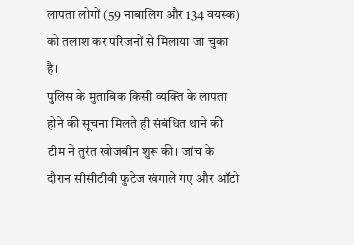लापता लोगों (59 नाबालिग और 134 वयस्क) को तलाश कर परिजनों से मिलाया जा चुका है।
पुलिस के मुताबिक किसी व्यक्ति के लापता होने की सूचना मिलते ही संबंधित थाने की टीम ने तुरंत खोजबीन शुरू की। जांच के दौरान सीसीटीवी फुटेज खंगाले गए और ऑटो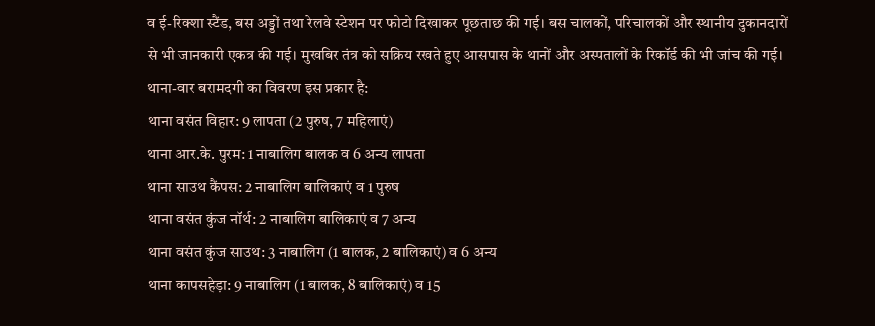व ई-रिक्शा स्टैंड, बस अड्डों तथा रेलवे स्टेशन पर फोटो दिखाकर पूछताछ की गई। बस चालकों, परिचालकों और स्थानीय दुकानदारों से भी जानकारी एकत्र की गई। मुखबिर तंत्र को सक्रिय रखते हुए आसपास के थानों और अस्पतालों के रिकॉर्ड की भी जांच की गई।
थाना-वार बरामदगी का विवरण इस प्रकार है:
थाना वसंत विहार: 9 लापता (2 पुरुष, 7 महिलाएं)
थाना आर.के. पुरम: 1 नाबालिग बालक व 6 अन्य लापता
थाना साउथ कैंपस: 2 नाबालिग बालिकाएं व 1 पुरुष
थाना वसंत कुंज नॉर्थ: 2 नाबालिग बालिकाएं व 7 अन्य
थाना वसंत कुंज साउथ: 3 नाबालिग (1 बालक, 2 बालिकाएं) व 6 अन्य
थाना कापसहेड़ा: 9 नाबालिग (1 बालक, 8 बालिकाएं) व 15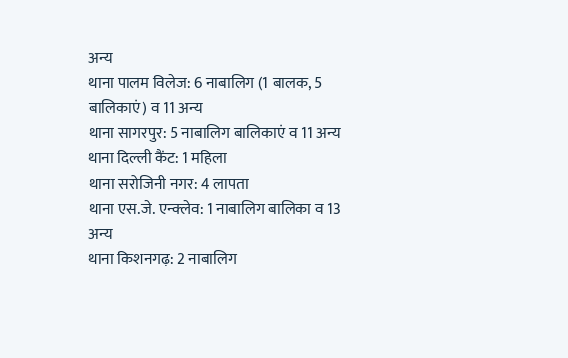अन्य
थाना पालम विलेज: 6 नाबालिग (1 बालक, 5 बालिकाएं) व 11 अन्य
थाना सागरपुर: 5 नाबालिग बालिकाएं व 11 अन्य
थाना दिल्ली कैंट: 1 महिला
थाना सरोजिनी नगर: 4 लापता
थाना एस.जे. एन्क्लेव: 1 नाबालिग बालिका व 13 अन्य
थाना किशनगढ़: 2 नाबालिग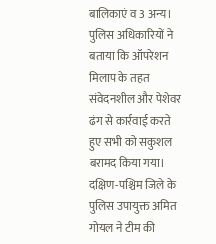बालिकाएं व 3 अन्य।
पुलिस अधिकारियों ने बताया कि ऑपरेशन मिलाप के तहत संवेदनशील और पेशेवर ढंग से कार्रवाई करते हुए सभी को सकुशल बरामद किया गया। दक्षिण-पश्चिम जिले के पुलिस उपायुक्त अमित गोयल ने टीम की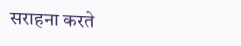सराहना करते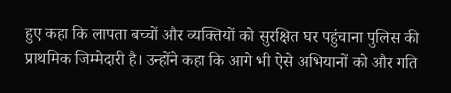हुए कहा कि लापता बच्चों और व्यक्तियों को सुरक्षित घर पहुंचाना पुलिस की प्राथमिक जिम्मेदारी है। उन्होंने कहा कि आगे भी ऐसे अभियानों को और गति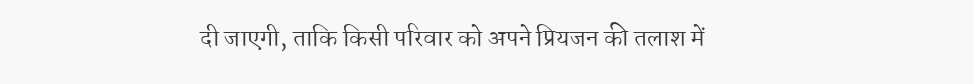दी जाएगी, ताकि किसी परिवार को अपने प्रियजन की तलाश में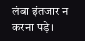लंबा इंतजार न करना पड़े।